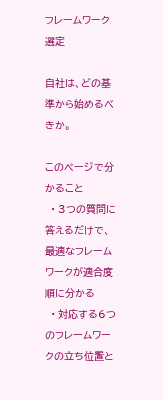フレームワーク選定

自社は、どの基準から始めるべきか。

このページで分かること
  • 3つの質問に答えるだけで、最適なフレームワークが適合度順に分かる
  • 対応する6つのフレームワークの立ち位置と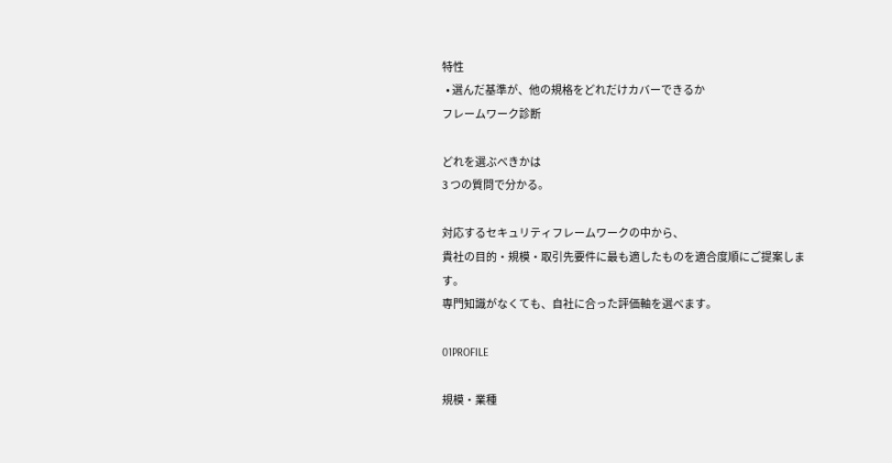特性
  • 選んだ基準が、他の規格をどれだけカバーできるか
フレームワーク診断

どれを選ぶべきかは
3 つの質問で分かる。

対応するセキュリティフレームワークの中から、
貴社の目的・規模・取引先要件に最も適したものを適合度順にご提案します。
専門知識がなくても、自社に合った評価軸を選べます。

01PROFILE

規模・業種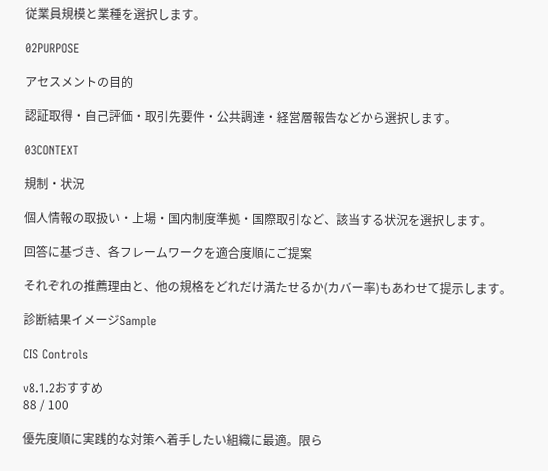従業員規模と業種を選択します。

02PURPOSE

アセスメントの目的

認証取得・自己評価・取引先要件・公共調達・経営層報告などから選択します。

03CONTEXT

規制・状況

個人情報の取扱い・上場・国内制度準拠・国際取引など、該当する状況を選択します。

回答に基づき、各フレームワークを適合度順にご提案

それぞれの推薦理由と、他の規格をどれだけ満たせるか(カバー率)もあわせて提示します。

診断結果イメージSample

CIS Controls

v8.1.2おすすめ
88 / 100

優先度順に実践的な対策へ着手したい組織に最適。限ら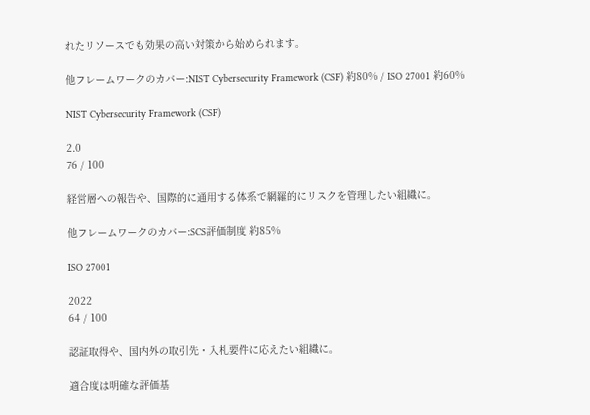れたリソースでも効果の高い対策から始められます。

他フレームワークのカバー:NIST Cybersecurity Framework (CSF) 約80% / ISO 27001 約60%

NIST Cybersecurity Framework (CSF)

2.0
76 / 100

経営層への報告や、国際的に通用する体系で網羅的にリスクを管理したい組織に。

他フレームワークのカバー:SCS評価制度 約85%

ISO 27001

2022
64 / 100

認証取得や、国内外の取引先・入札要件に応えたい組織に。

適合度は明確な評価基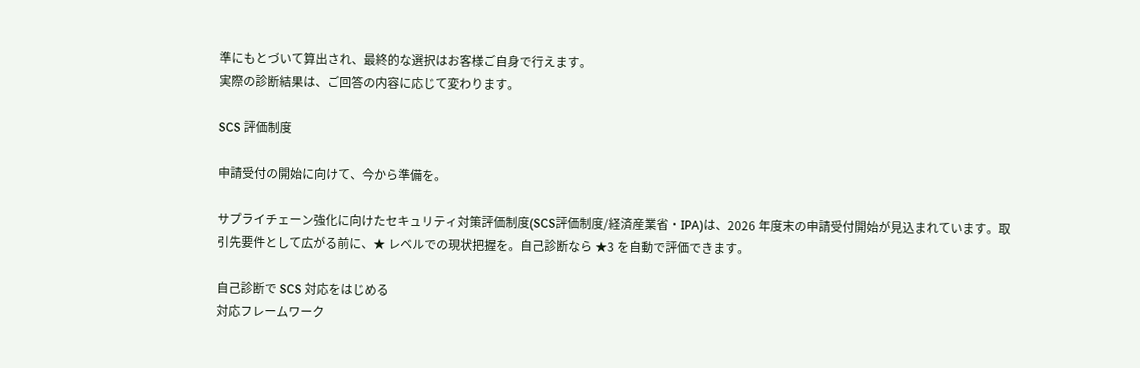準にもとづいて算出され、最終的な選択はお客様ご自身で行えます。
実際の診断結果は、ご回答の内容に応じて変わります。

SCS 評価制度

申請受付の開始に向けて、今から準備を。

サプライチェーン強化に向けたセキュリティ対策評価制度(SCS評価制度/経済産業省・IPA)は、2026 年度末の申請受付開始が見込まれています。取引先要件として広がる前に、★ レベルでの現状把握を。自己診断なら ★3 を自動で評価できます。

自己診断で SCS 対応をはじめる
対応フレームワーク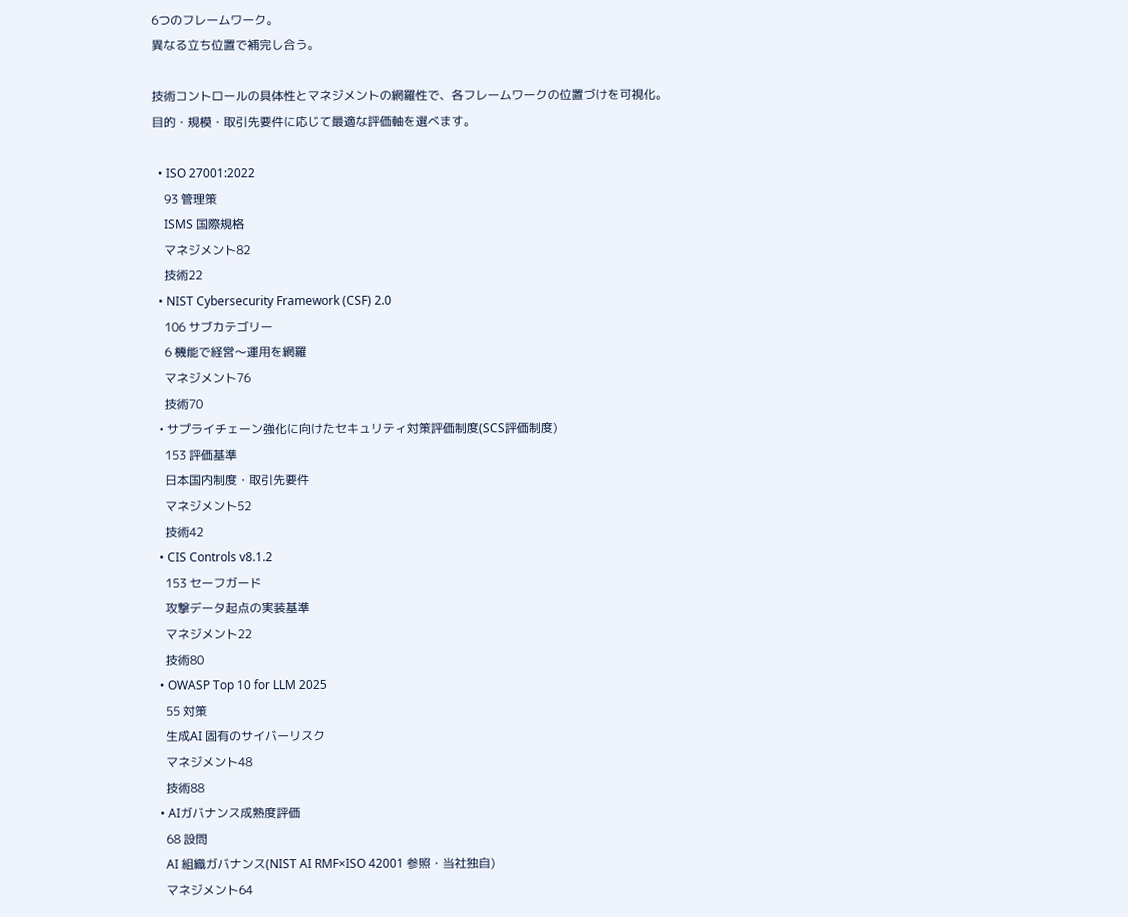6つのフレームワーク。
異なる立ち位置で補完し合う。

技術コントロールの具体性とマネジメントの網羅性で、各フレームワークの位置づけを可視化。
目的・規模・取引先要件に応じて最適な評価軸を選べます。

  • ISO 27001:2022
    93 管理策
    ISMS 国際規格
    マネジメント82
    技術22
  • NIST Cybersecurity Framework (CSF) 2.0
    106 サブカテゴリー
    6 機能で経営〜運用を網羅
    マネジメント76
    技術70
  • サプライチェーン強化に向けたセキュリティ対策評価制度(SCS評価制度)
    153 評価基準
    日本国内制度・取引先要件
    マネジメント52
    技術42
  • CIS Controls v8.1.2
    153 セーフガード
    攻撃データ起点の実装基準
    マネジメント22
    技術80
  • OWASP Top 10 for LLM 2025
    55 対策
    生成AI 固有のサイバーリスク
    マネジメント48
    技術88
  • AIガバナンス成熟度評価
    68 設問
    AI 組織ガバナンス(NIST AI RMF×ISO 42001 参照・当社独自)
    マネジメント64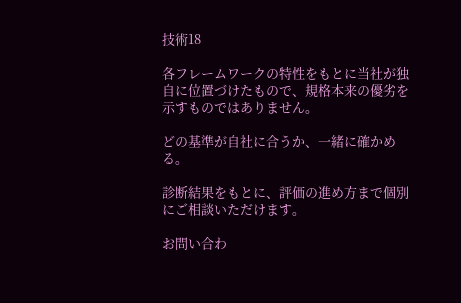技術18

各フレームワークの特性をもとに当社が独自に位置づけたもので、規格本来の優劣を示すものではありません。

どの基準が自社に合うか、一緒に確かめる。

診断結果をもとに、評価の進め方まで個別にご相談いただけます。

お問い合わ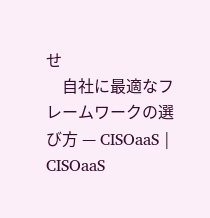せ
    自社に最適なフレームワークの選び方 — CISOaaS | CISOaaS